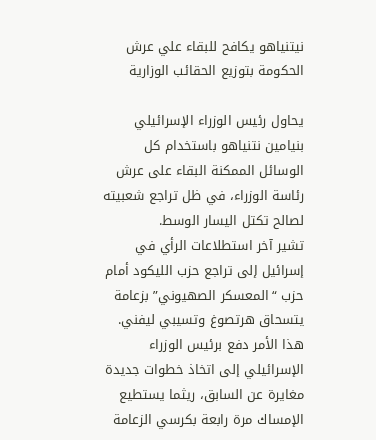نيتنياهو يكافح للبقاء علي عرش الحكومة بتوزيع الحقائب الوزارية

يحاول رئيس الوزراء الإسرائيلي بنيامين نتنياهو باستخدام كل الوسائل الممكنة البقاء على عرش رئاسة الوزراء، في ظل تراجع شعبيته لصالح تكتل اليسار الوسط.
تشير آخر استطلاعات الرأي في إسرائيل إلى تراجع حزب الليكود أمام حزب “المعسكر الصهيوني” بزعامة يتسحاق هرتصوغ وتسيبي ليفني. هذا الأمر دفع برئيس الوزراء الإسرائيلي إلى اتخاذ خطوات جديدة مغايرة عن السابق، ريثما يستطيع الإمساك مرة رابعة بكرسي الزعامة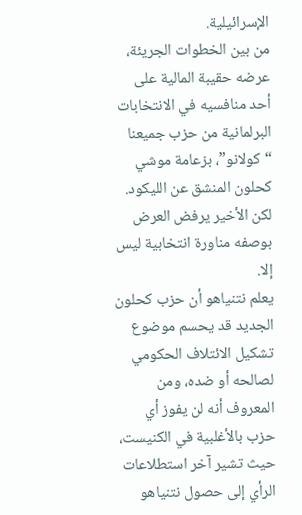الإسرائيلية.
من بين الخطوات الجريئة، عرضه حقيبة المالية على أحد منافسيه في الانتخابات البرلمانية من حزب جميعنا “كولانو”، بزعامة موشي كحلون المنشق عن الليكود. لكن الأخير يرفض العرض بوصفه مناورة انتخابية ليس إلا.
يعلم نتنياهو أن حزب كحلون الجديد قد يحسم موضوع تشكيل الائتلاف الحكومي لصالحه أو ضده، ومن المعروف أنه لن يفوز أي حزب بالأغلبية في الكنيست، حيث تشير آخر استطلاعات الرأي إلى حصول نتنياهو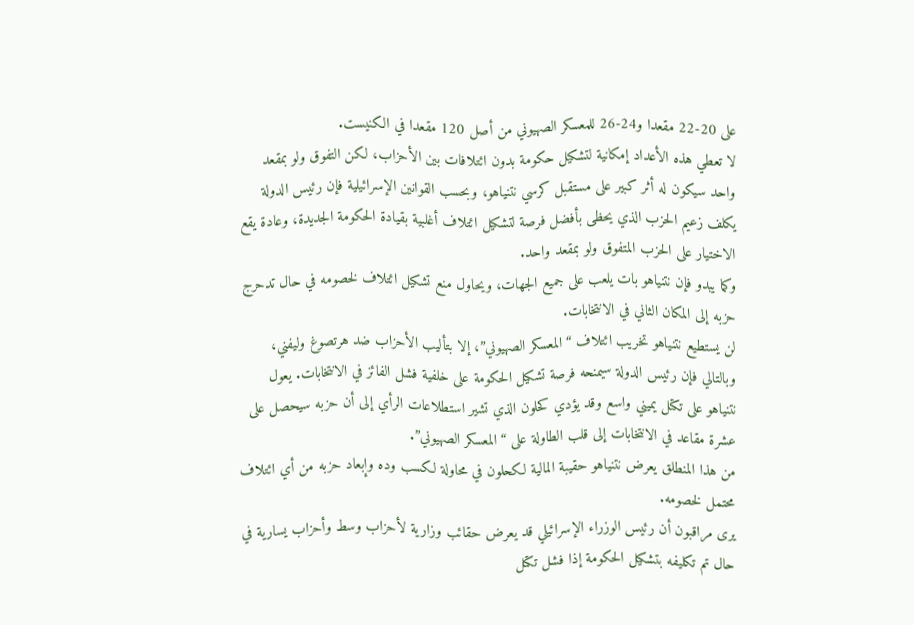على 20-22 مقعدا و24-26 للمعسكر الصهيوني من أصل 120 مقعدا في الكنيست.
لا تعطي هذه الأعداد إمكانية لتشكيل حكومة بدون ائتلافات بين الأحزاب، لكن التفوق ولو بمقعد واحد سيكون له أثر كبير على مستقبل كرسي نتنياهو، وبحسب القوانين الإسرائيلية فإن رئيس الدولة يكلف زعيم الحزب الذي يحظى بأفضل فرصة لتشكيل ائتلاف أغلبية بقيادة الحكومة الجديدة، وعادة يقع الاختيار على الحزب المتفوق ولو بمقعد واحد.
وكما يبدو فإن نتنياهو بات يلعب على جميع الجهات، ويحاول منع تشكيل ائتلاف لخصومه في حال تدحرج حزبه إلى المكان الثاني في الانتخابات.
لن يستطيع نتنياهو تخريب ائتلاف “المعسكر الصهيوني”، إلا بتأليب الأحزاب ضد هرتصوغ وليفني، وبالتالي فإن رئيس الدولة سيمنحه فرصة تشكيل الحكومة على خلفية فشل الفائز في الانتخابات. يعول نتنياهو على تكتل يميني واسع وقد يؤدي كحلون الذي تشير استطلاعات الرأي إلى أن حزبه سيحصل على عشرة مقاعد في الانتخابات إلى قلب الطاولة على “المعسكر الصهيوني”.
من هذا المنطلق يعرض نتنياهو حقيبة المالية لكحلون في محاولة لكسب وده وإبعاد حزبه من أي ائتلاف محتمل لخصومه.
يرى مراقبون أن رئيس الوزراء الإسرائيلي قد يعرض حقائب وزارية لأحزاب وسط وأحزاب يسارية في حال تم تكليفه بتشكيل الحكومة إذا فشل تكتل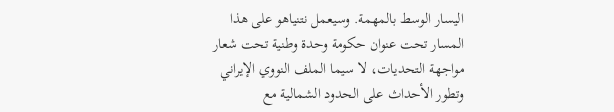اليسار الوسط بالمهمة. وسيعمل نتنياهو على هذا المسار تحت عنوان حكومة وحدة وطنية تحت شعار مواجهة التحديات، لا سيما الملف النووي الإيراني وتطور الأحداث على الحدود الشمالية مع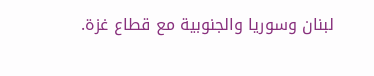لبنان وسوريا والجنوبية مع قطاع غزة.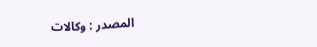المصدر : وكالات